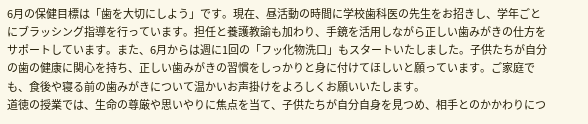6月の保健目標は「歯を大切にしよう」です。現在、昼活動の時間に学校歯科医の先生をお招きし、学年ごとにブラッシング指導を行っています。担任と養護教諭も加わり、手鏡を活用しながら正しい歯みがきの仕方をサポートしています。また、6月からは週に1回の「フッ化物洗口」もスタートいたしました。子供たちが自分の歯の健康に関心を持ち、正しい歯みがきの習慣をしっかりと身に付けてほしいと願っています。ご家庭でも、食後や寝る前の歯みがきについて温かいお声掛けをよろしくお願いいたします。
道徳の授業では、生命の尊厳や思いやりに焦点を当て、子供たちが自分自身を見つめ、相手とのかかわりにつ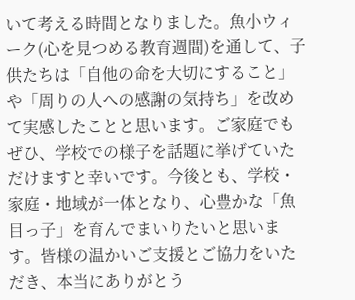いて考える時間となりました。魚小ウィーク(心を見つめる教育週間)を通して、子供たちは「自他の命を大切にすること」や「周りの人への感謝の気持ち」を改めて実感したことと思います。ご家庭でもぜひ、学校での様子を話題に挙げていただけますと幸いです。今後とも、学校・家庭・地域が一体となり、心豊かな「魚目っ子」を育んでまいりたいと思います。皆様の温かいご支援とご協力をいただき、本当にありがとう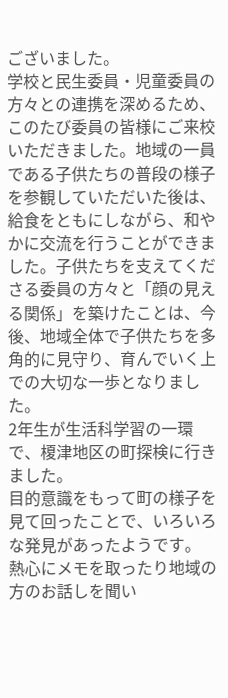ございました。
学校と民生委員・児童委員の方々との連携を深めるため、このたび委員の皆様にご来校いただきました。地域の一員である子供たちの普段の様子を参観していただいた後は、給食をともにしながら、和やかに交流を行うことができました。子供たちを支えてくださる委員の方々と「顔の見える関係」を築けたことは、今後、地域全体で子供たちを多角的に見守り、育んでいく上での大切な一歩となりました。
2年生が生活科学習の一環で、榎津地区の町探検に行きました。
目的意識をもって町の様子を見て回ったことで、いろいろな発見があったようです。
熱心にメモを取ったり地域の方のお話しを聞い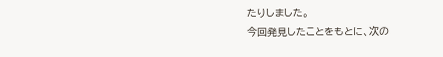たりしました。
今回発見したことをもとに、次の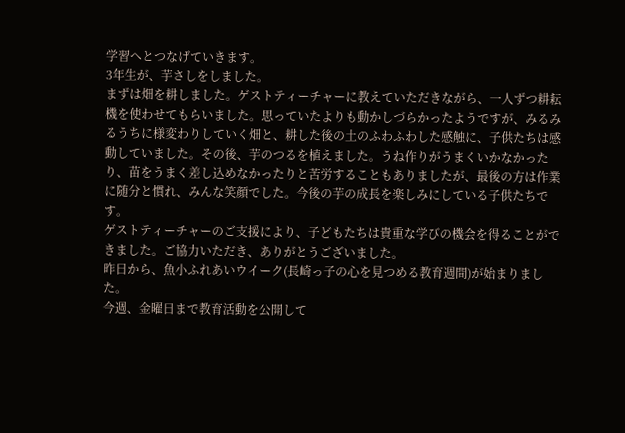学習へとつなげていきます。
3年生が、芋さしをしました。
まずは畑を耕しました。ゲストティーチャーに教えていただきながら、一人ずつ耕耘機を使わせてもらいました。思っていたよりも動かしづらかったようですが、みるみるうちに様変わりしていく畑と、耕した後の土のふわふわした感触に、子供たちは感動していました。その後、芋のつるを植えました。うね作りがうまくいかなかったり、苗をうまく差し込めなかったりと苦労することもありましたが、最後の方は作業に随分と慣れ、みんな笑顔でした。今後の芋の成長を楽しみにしている子供たちです。
ゲストティーチャーのご支援により、子どもたちは貴重な学びの機会を得ることができました。ご協力いただき、ありがとうございました。
昨日から、魚小ふれあいウイーク(長崎っ子の心を見つめる教育週間)が始まりました。
今週、金曜日まで教育活動を公開して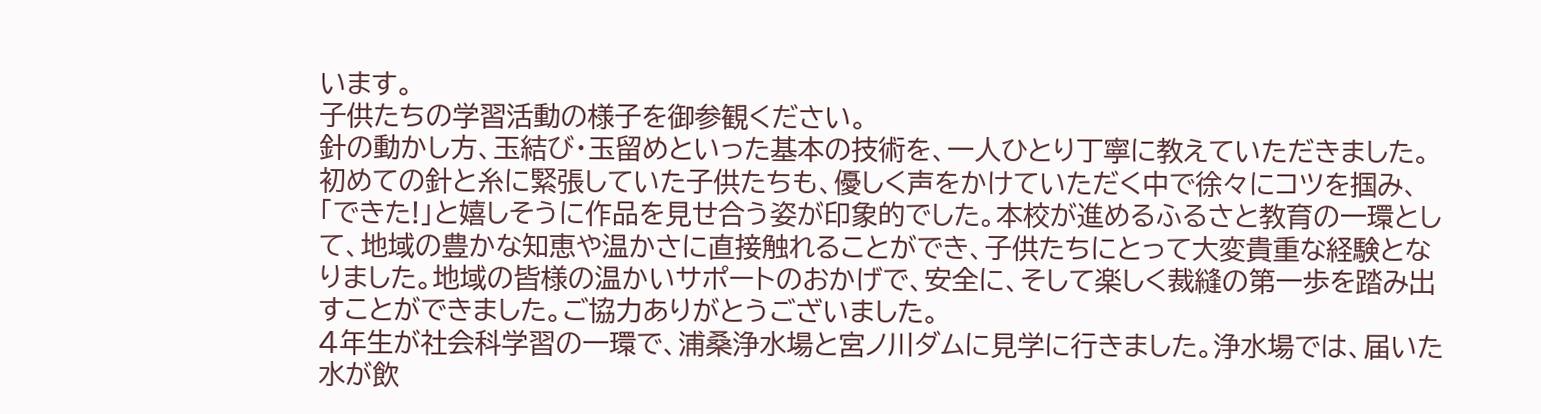います。
子供たちの学習活動の様子を御参観ください。
針の動かし方、玉結び・玉留めといった基本の技術を、一人ひとり丁寧に教えていただきました。初めての針と糸に緊張していた子供たちも、優しく声をかけていただく中で徐々にコツを掴み、「できた!」と嬉しそうに作品を見せ合う姿が印象的でした。本校が進めるふるさと教育の一環として、地域の豊かな知恵や温かさに直接触れることができ、子供たちにとって大変貴重な経験となりました。地域の皆様の温かいサポートのおかげで、安全に、そして楽しく裁縫の第一歩を踏み出すことができました。ご協力ありがとうございました。
4年生が社会科学習の一環で、浦桑浄水場と宮ノ川ダムに見学に行きました。浄水場では、届いた水が飲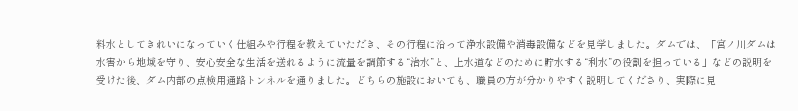料水としてきれいになっていく仕組みや行程を教えていただき、その行程に沿って浄水設備や消毒設備などを見学しました。ダムでは、「宮ノ川ダムは水害から地域を守り、安心安全な生活を送れるように流量を調節する“治水”と、上水道などのために貯水する“利水”の役割を担っている」などの説明を受けた後、ダム内部の点検用通路トンネルを通りました。どちらの施設においても、職員の方が分かりやすく説明してくださり、実際に見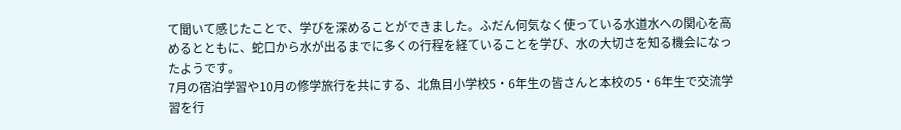て聞いて感じたことで、学びを深めることができました。ふだん何気なく使っている水道水への関心を高めるとともに、蛇口から水が出るまでに多くの行程を経ていることを学び、水の大切さを知る機会になったようです。
7月の宿泊学習や10月の修学旅行を共にする、北魚目小学校5・6年生の皆さんと本校の5・6年生で交流学習を行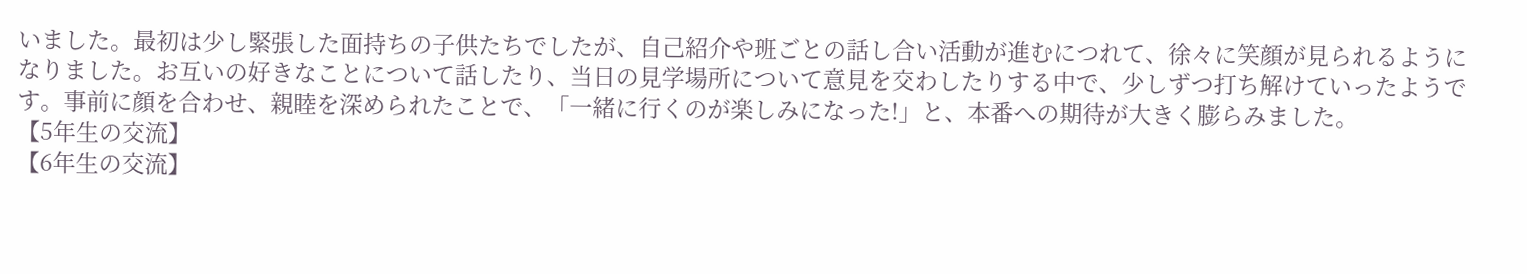いました。最初は少し緊張した面持ちの子供たちでしたが、自己紹介や班ごとの話し合い活動が進むにつれて、徐々に笑顔が見られるようになりました。お互いの好きなことについて話したり、当日の見学場所について意見を交わしたりする中で、少しずつ打ち解けていったようです。事前に顔を合わせ、親睦を深められたことで、「一緒に行くのが楽しみになった!」と、本番への期待が大きく膨らみました。
【5年生の交流】
【6年生の交流】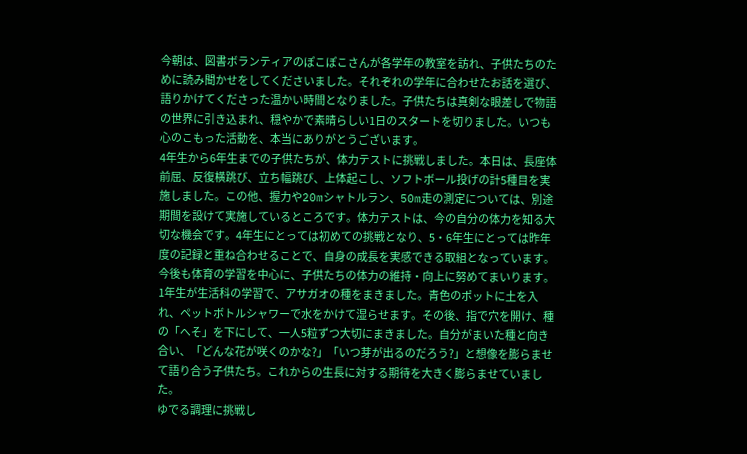今朝は、図書ボランティアのぽこぽこさんが各学年の教室を訪れ、子供たちのために読み聞かせをしてくださいました。それぞれの学年に合わせたお話を選び、語りかけてくださった温かい時間となりました。子供たちは真剣な眼差しで物語の世界に引き込まれ、穏やかで素晴らしい1日のスタートを切りました。いつも心のこもった活動を、本当にありがとうございます。
4年生から6年生までの子供たちが、体力テストに挑戦しました。本日は、長座体前屈、反復横跳び、立ち幅跳び、上体起こし、ソフトボール投げの計5種目を実施しました。この他、握力や20mシャトルラン、50m走の測定については、別途期間を設けて実施しているところです。体力テストは、今の自分の体力を知る大切な機会です。4年生にとっては初めての挑戦となり、5・6年生にとっては昨年度の記録と重ね合わせることで、自身の成長を実感できる取組となっています。今後も体育の学習を中心に、子供たちの体力の維持・向上に努めてまいります。
1年生が生活科の学習で、アサガオの種をまきました。青色のポットに土を入れ、ペットボトルシャワーで水をかけて湿らせます。その後、指で穴を開け、種の「へそ」を下にして、一人5粒ずつ大切にまきました。自分がまいた種と向き合い、「どんな花が咲くのかな?」「いつ芽が出るのだろう?」と想像を膨らませて語り合う子供たち。これからの生長に対する期待を大きく膨らませていました。
ゆでる調理に挑戦し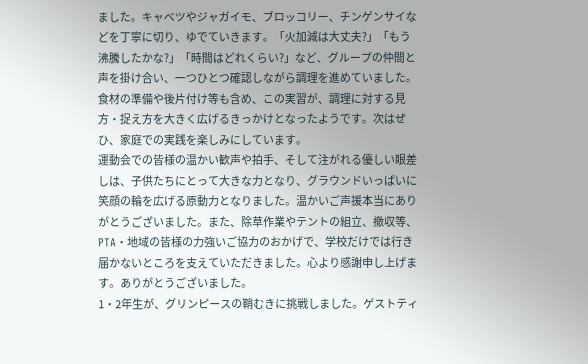ました。キャベツやジャガイモ、ブロッコリー、チンゲンサイなどを丁寧に切り、ゆでていきます。「火加減は大丈夫?」「もう沸騰したかな?」「時間はどれくらい?」など、グループの仲間と声を掛け合い、一つひとつ確認しながら調理を進めていました。食材の準備や後片付け等も含め、この実習が、調理に対する見方・捉え方を大きく広げるきっかけとなったようです。次はぜひ、家庭での実践を楽しみにしています。
運動会での皆様の温かい歓声や拍手、そして注がれる優しい眼差しは、子供たちにとって大きな力となり、グラウンドいっぱいに笑顔の輪を広げる原動力となりました。温かいご声援本当にありがとうございました。また、除草作業やテントの組立、撤収等、PTA・地域の皆様の力強いご協力のおかげで、学校だけでは行き届かないところを支えていただきました。心より感謝申し上げます。ありがとうございました。
1・2年生が、グリンピースの鞘むきに挑戦しました。ゲストティ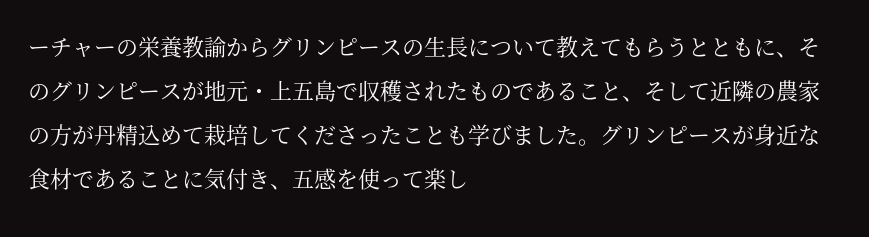ーチャーの栄養教諭からグリンピースの生長について教えてもらうとともに、そのグリンピースが地元・上五島で収穫されたものであること、そして近隣の農家の方が丹精込めて栽培してくださったことも学びました。グリンピースが身近な食材であることに気付き、五感を使って楽し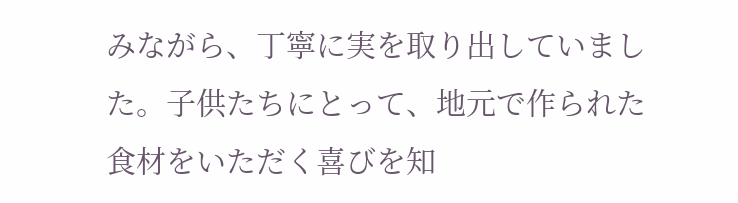みながら、丁寧に実を取り出していました。子供たちにとって、地元で作られた食材をいただく喜びを知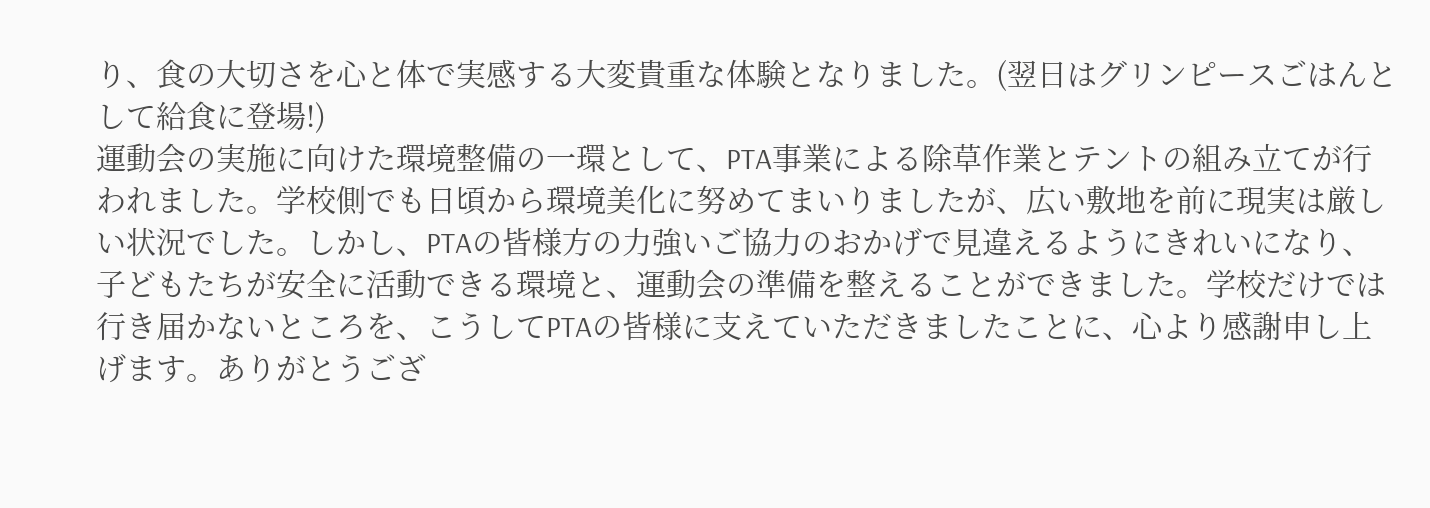り、食の大切さを心と体で実感する大変貴重な体験となりました。(翌日はグリンピースごはんとして給食に登場!)
運動会の実施に向けた環境整備の一環として、PTA事業による除草作業とテントの組み立てが行われました。学校側でも日頃から環境美化に努めてまいりましたが、広い敷地を前に現実は厳しい状況でした。しかし、PTAの皆様方の力強いご協力のおかげで見違えるようにきれいになり、子どもたちが安全に活動できる環境と、運動会の準備を整えることができました。学校だけでは行き届かないところを、こうしてPTAの皆様に支えていただきましたことに、心より感謝申し上げます。ありがとうござ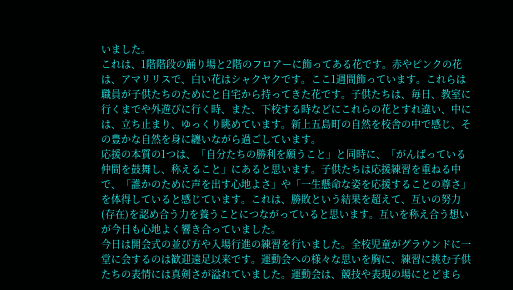いました。
これは、1階階段の踊り場と2階のフロアーに飾ってある花です。赤やピンクの花は、アマリリスで、白い花はシャクヤクです。ここ1週間飾っています。これらは職員が子供たちのためにと自宅から持ってきた花です。子供たちは、毎日、教室に行くまでや外遊びに行く時、また、下校する時などにこれらの花とすれ違い、中には、立ち止まり、ゆっくり眺めています。新上五島町の自然を校舎の中で感じ、その豊かな自然を身に纏いながら過ごしています。
応援の本質の1つは、「自分たちの勝利を願うこと」と同時に、「がんばっている仲間を鼓舞し、称えること」にあると思います。子供たちは応援練習を重ねる中で、「誰かのために声を出す心地よさ」や「一生懸命な姿を応援することの尊さ」を体得していると感じています。これは、勝敗という結果を超えて、互いの努力(存在)を認め合う力を養うことにつながっていると思います。互いを称え合う想いが今日も心地よく響き合っていました。
今日は開会式の並び方や入場行進の練習を行いました。全校児童がグラウンドに一堂に会するのは歓迎遠足以来です。運動会への様々な思いを胸に、練習に挑む子供たちの表情には真剣さが溢れていました。運動会は、競技や表現の場にとどまら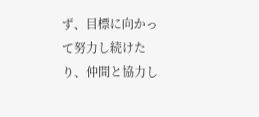ず、目標に向かって努力し続けたり、仲間と協力し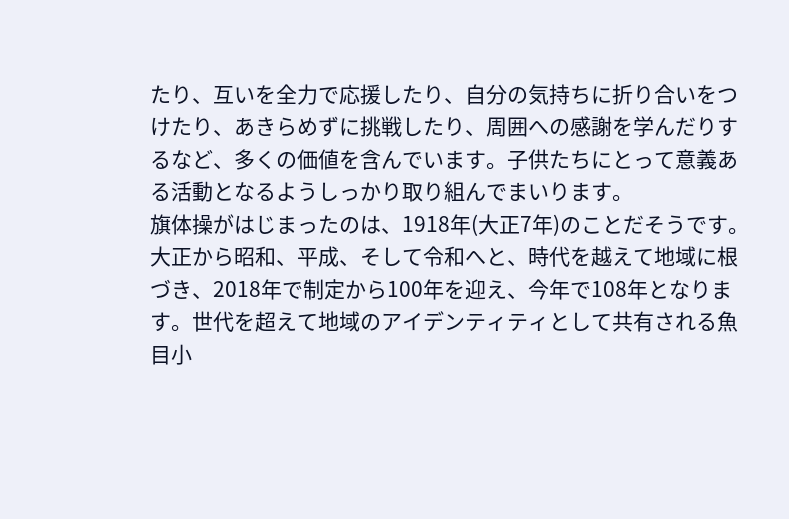たり、互いを全力で応援したり、自分の気持ちに折り合いをつけたり、あきらめずに挑戦したり、周囲への感謝を学んだりするなど、多くの価値を含んでいます。子供たちにとって意義ある活動となるようしっかり取り組んでまいります。
旗体操がはじまったのは、1918年(大正7年)のことだそうです。大正から昭和、平成、そして令和へと、時代を越えて地域に根づき、2018年で制定から100年を迎え、今年で108年となります。世代を超えて地域のアイデンティティとして共有される魚目小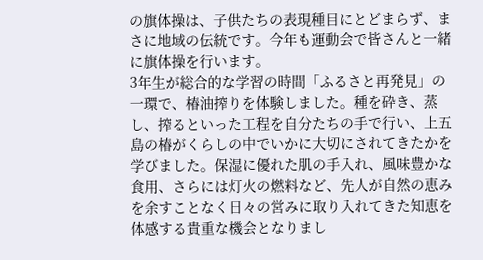の旗体操は、子供たちの表現種目にとどまらず、まさに地域の伝統です。今年も運動会で皆さんと一緒に旗体操を行います。
3年生が総合的な学習の時間「ふるさと再発見」の一環で、椿油搾りを体験しました。種を砕き、蒸し、搾るといった工程を自分たちの手で行い、上五島の椿がくらしの中でいかに大切にされてきたかを学びました。保湿に優れた肌の手入れ、風味豊かな食用、さらには灯火の燃料など、先人が自然の恵みを余すことなく日々の営みに取り入れてきた知恵を体感する貴重な機会となりまし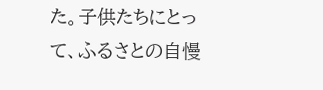た。子供たちにとって、ふるさとの自慢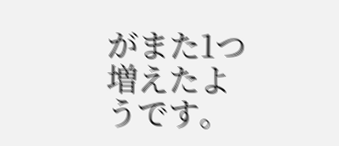がまた1つ増えたようです。